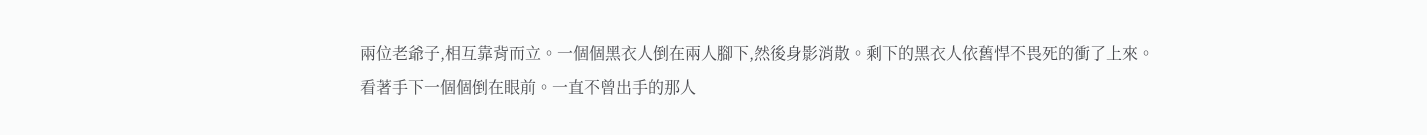兩位老爺子,相互靠背而立。一個個黑衣人倒在兩人腳下,然後身影消散。剩下的黑衣人依舊悍不畏死的衝了上來。
看著手下一個個倒在眼前。一直不曾出手的那人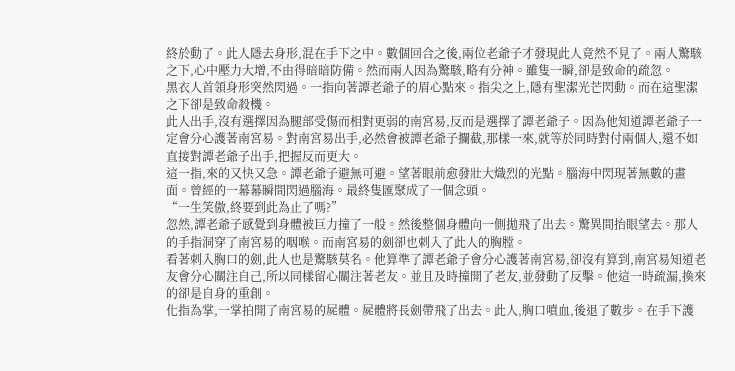終於動了。此人隱去身形,混在手下之中。數個回合之後,兩位老爺子才發現此人竟然不見了。兩人驚駭之下,心中壓力大增,不由得暗暗防備。然而兩人因為驚駭,略有分神。雖隻一瞬,卻是致命的疏忽。
黑衣人首領身形突然閃過。一指向著譚老爺子的眉心點來。指尖之上,隱有聖潔光芒閃動。而在這聖潔之下卻是致命殺機。
此人出手,沒有選擇因為腿部受傷而相對更弱的南宮易,反而是選擇了譚老爺子。因為他知道譚老爺子一定會分心護著南宮易。對南宮易出手,必然會被譚老爺子攔截,那樣一來,就等於同時對付兩個人,還不如直接對譚老爺子出手,把握反而更大。
這一指,來的又快又急。譚老爺子避無可避。望著眼前愈發壯大熾烈的光點。腦海中閃現著無數的畫面。曾經的一幕幕瞬間閃過腦海。最終隻匯聚成了一個念頭。
“一生笑傲,終要到此為止了嗎?”
忽然,譚老爺子感覺到身體被巨力撞了一般。然後整個身體向一側拋飛了出去。驚異間抬眼望去。那人的手指洞穿了南宮易的咽喉。而南宮易的劍卻也刺入了此人的胸膛。
看著刺入胸口的劍,此人也是驚駭莫名。他算準了譚老爺子會分心護著南宮易,卻沒有算到,南宮易知道老友會分心關注自己,所以同樣留心關注著老友。並且及時撞開了老友,並發動了反擊。他這一時疏漏,換來的卻是自身的重創。
化指為掌,一掌拍開了南宮易的屍體。屍體將長劍帶飛了出去。此人,胸口噴血,後退了數步。在手下護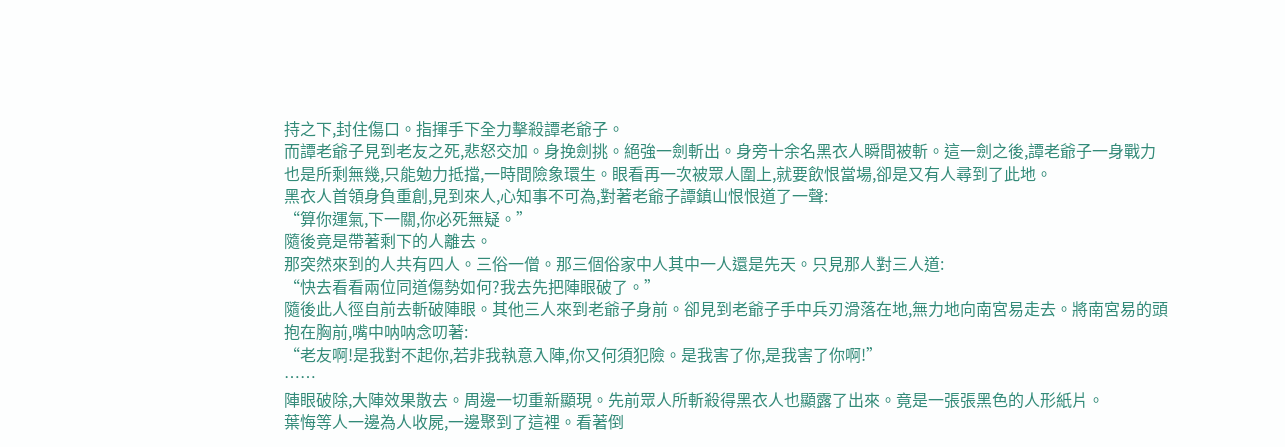持之下,封住傷口。指揮手下全力擊殺譚老爺子。
而譚老爺子見到老友之死,悲怒交加。身挽劍挑。絕強一劍斬出。身旁十余名黑衣人瞬間被斬。這一劍之後,譚老爺子一身戰力也是所剩無幾,只能勉力抵擋,一時間險象環生。眼看再一次被眾人圍上,就要飲恨當場,卻是又有人尋到了此地。
黑衣人首領身負重創,見到來人,心知事不可為,對著老爺子譚鎮山恨恨道了一聲:
“算你運氣,下一關,你必死無疑。”
隨後竟是帶著剩下的人離去。
那突然來到的人共有四人。三俗一僧。那三個俗家中人其中一人還是先天。只見那人對三人道:
“快去看看兩位同道傷勢如何?我去先把陣眼破了。”
隨後此人徑自前去斬破陣眼。其他三人來到老爺子身前。卻見到老爺子手中兵刃滑落在地,無力地向南宮易走去。將南宮易的頭抱在胸前,嘴中呐呐念叨著:
“老友啊!是我對不起你,若非我執意入陣,你又何須犯險。是我害了你,是我害了你啊!”
……
陣眼破除,大陣效果散去。周邊一切重新顯現。先前眾人所斬殺得黑衣人也顯露了出來。竟是一張張黑色的人形紙片。
葉悔等人一邊為人收屍,一邊聚到了這裡。看著倒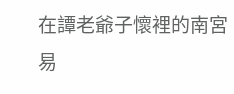在譚老爺子懷裡的南宮易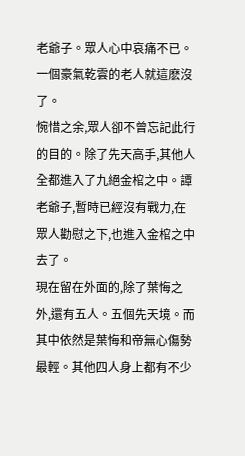老爺子。眾人心中哀痛不已。一個豪氣乾雲的老人就這麽沒了。
惋惜之余,眾人卻不曾忘記此行的目的。除了先天高手,其他人全都進入了九絕金棺之中。譚老爺子,暫時已經沒有戰力,在眾人勸慰之下,也進入金棺之中去了。
現在留在外面的,除了葉悔之外,還有五人。五個先天境。而其中依然是葉悔和帝無心傷勢最輕。其他四人身上都有不少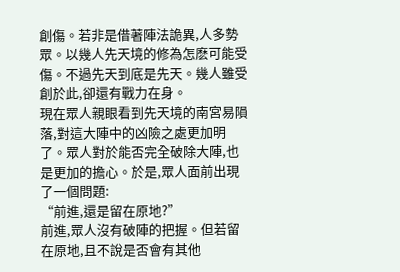創傷。若非是借著陣法詭異,人多勢眾。以幾人先天境的修為怎麽可能受傷。不過先天到底是先天。幾人雖受創於此,卻還有戰力在身。
現在眾人親眼看到先天境的南宮易隕落,對這大陣中的凶險之處更加明了。眾人對於能否完全破除大陣,也是更加的擔心。於是,眾人面前出現了一個問題:
“前進,還是留在原地?”
前進,眾人沒有破陣的把握。但若留在原地,且不說是否會有其他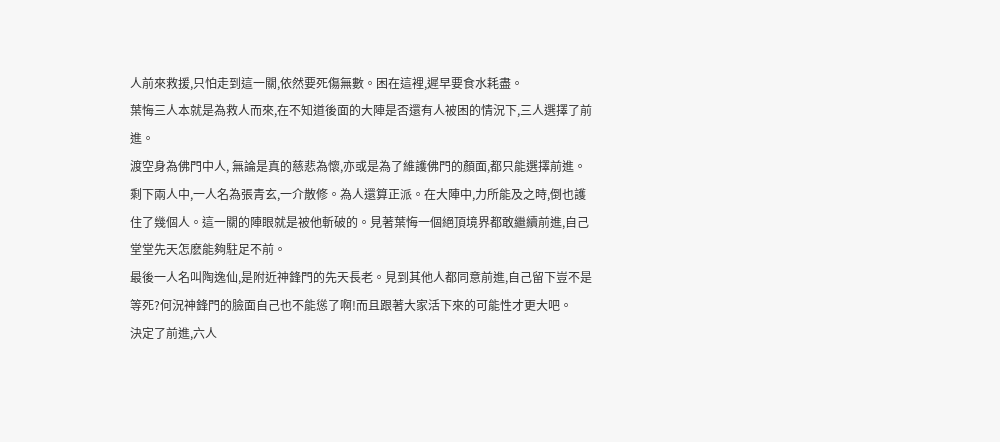人前來救援,只怕走到這一關,依然要死傷無數。困在這裡,遲早要食水耗盡。
葉悔三人本就是為救人而來,在不知道後面的大陣是否還有人被困的情況下,三人選擇了前進。
渡空身為佛門中人, 無論是真的慈悲為懷,亦或是為了維護佛門的顏面,都只能選擇前進。
剩下兩人中,一人名為張青玄,一介散修。為人還算正派。在大陣中,力所能及之時,倒也護住了幾個人。這一關的陣眼就是被他斬破的。見著葉悔一個絕頂境界都敢繼續前進,自己堂堂先天怎麽能夠駐足不前。
最後一人名叫陶逸仙,是附近神鋒門的先天長老。見到其他人都同意前進,自己留下豈不是等死?何況神鋒門的臉面自己也不能慫了啊!而且跟著大家活下來的可能性才更大吧。
決定了前進,六人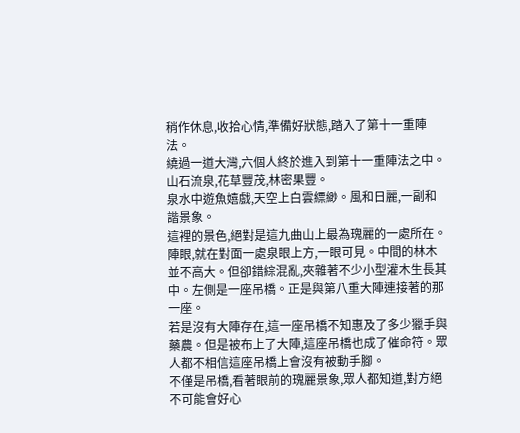稍作休息,收拾心情,準備好狀態,踏入了第十一重陣法。
繞過一道大灣,六個人終於進入到第十一重陣法之中。
山石流泉,花草豐茂,林密果豐。
泉水中遊魚嬉戲,天空上白雲縹緲。風和日麗,一副和諧景象。
這裡的景色,絕對是這九曲山上最為瑰麗的一處所在。
陣眼,就在對面一處泉眼上方,一眼可見。中間的林木並不高大。但卻錯綜混亂,夾雜著不少小型灌木生長其中。左側是一座吊橋。正是與第八重大陣連接著的那一座。
若是沒有大陣存在,這一座吊橋不知惠及了多少獵手與藥農。但是被布上了大陣,這座吊橋也成了催命符。眾人都不相信這座吊橋上會沒有被動手腳。
不僅是吊橋,看著眼前的瑰麗景象,眾人都知道,對方絕不可能會好心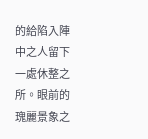的給陷入陣中之人留下一處休整之所。眼前的瑰麗景象之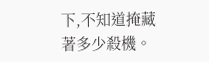下,不知道掩藏著多少殺機。